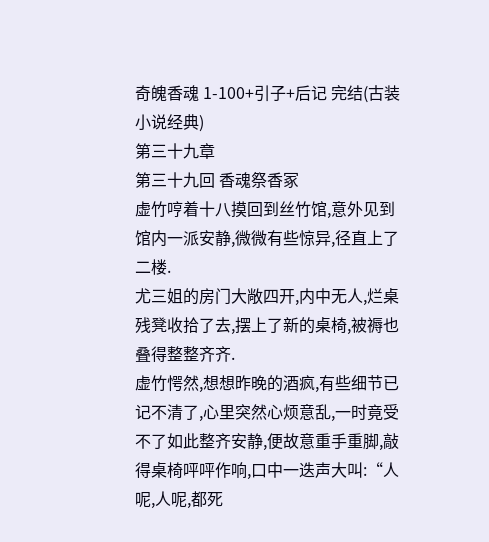奇魄香魂 1-100+引子+后记 完结(古装小说经典)
第三十九章
第三十九回 香魂祭香冢
虚竹哼着十八摸回到丝竹馆,意外见到馆内一派安静,微微有些惊异,径直上了二楼.
尤三姐的房门大敞四开,内中无人,烂桌残凳收拾了去,摆上了新的桌椅,被褥也叠得整整齐齐.
虚竹愕然,想想昨晚的酒疯,有些细节已记不清了,心里突然心烦意乱,一时竟受不了如此整齐安静,便故意重手重脚,敲得桌椅呯呯作响,口中一迭声大叫:“人呢,人呢,都死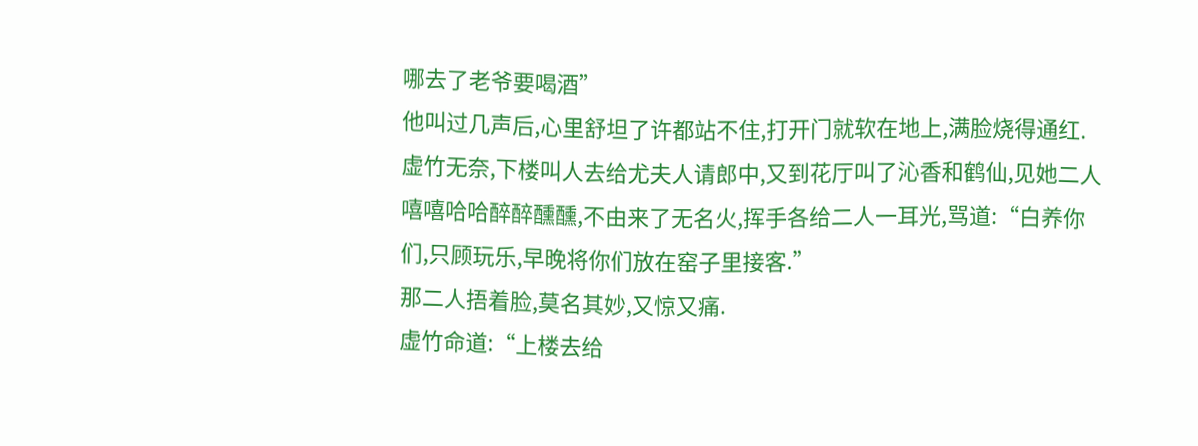哪去了老爷要喝酒”
他叫过几声后,心里舒坦了许都站不住,打开门就软在地上,满脸烧得通红.
虚竹无奈,下楼叫人去给尤夫人请郎中,又到花厅叫了沁香和鹤仙,见她二人嘻嘻哈哈醉醉醺醺,不由来了无名火,挥手各给二人一耳光,骂道:“白养你们,只顾玩乐,早晚将你们放在窑子里接客.”
那二人捂着脸,莫名其妙,又惊又痛.
虚竹命道:“上楼去给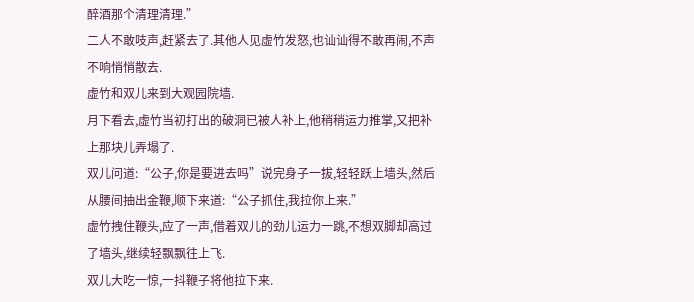醉酒那个清理清理.”
二人不敢吱声,赶紧去了.其他人见虚竹发怒,也讪讪得不敢再闹,不声不响悄悄散去.
虚竹和双儿来到大观园院墙.
月下看去,虚竹当初打出的破洞已被人补上,他稍稍运力推掌,又把补上那块儿弄塌了.
双儿问道:“公子,你是要进去吗”说完身子一拔,轻轻跃上墙头,然后从腰间抽出金鞭,顺下来道:“公子抓住,我拉你上来.”
虚竹拽住鞭头,应了一声,借着双儿的劲儿运力一跳,不想双脚却高过了墙头,继续轻飘飘往上飞.
双儿大吃一惊,一抖鞭子将他拉下来.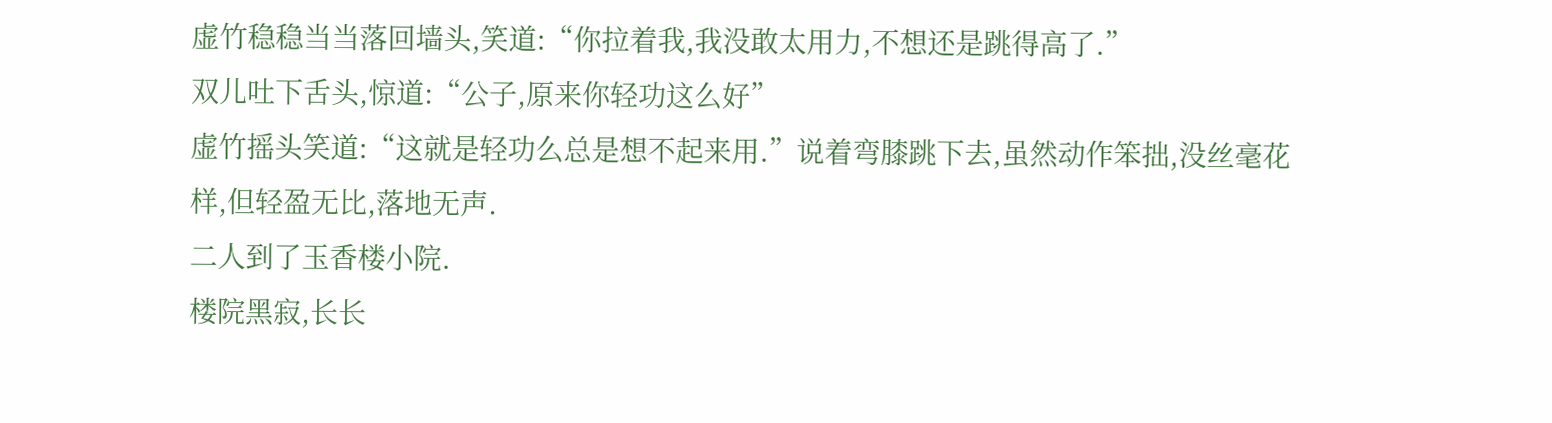虚竹稳稳当当落回墙头,笑道:“你拉着我,我没敢太用力,不想还是跳得高了.”
双儿吐下舌头,惊道:“公子,原来你轻功这么好”
虚竹摇头笑道:“这就是轻功么总是想不起来用.”说着弯膝跳下去,虽然动作笨拙,没丝毫花样,但轻盈无比,落地无声.
二人到了玉香楼小院.
楼院黑寂,长长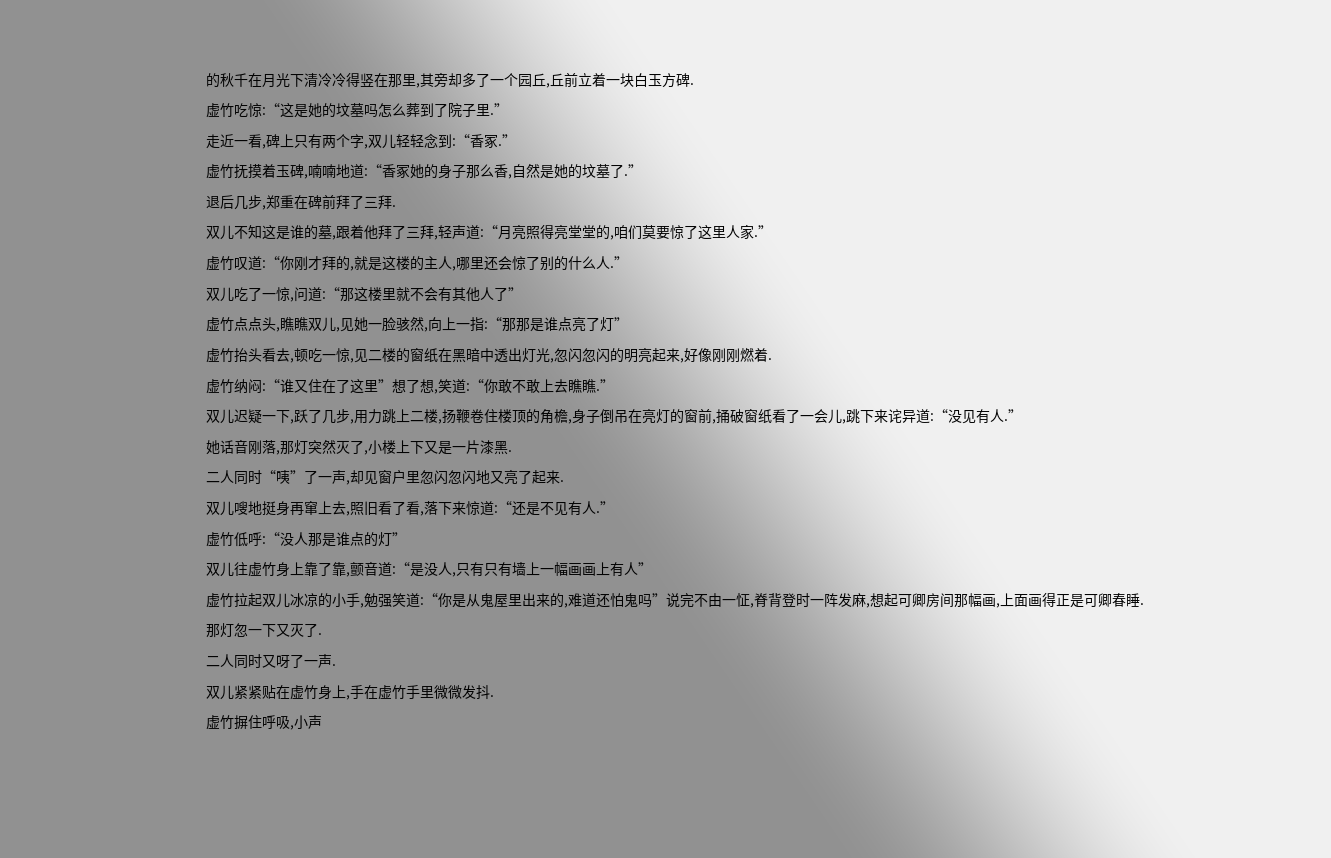的秋千在月光下清冷冷得竖在那里,其旁却多了一个园丘,丘前立着一块白玉方碑.
虚竹吃惊:“这是她的坟墓吗怎么葬到了院子里.”
走近一看,碑上只有两个字,双儿轻轻念到:“香冢.”
虚竹抚摸着玉碑,喃喃地道:“香冢她的身子那么香,自然是她的坟墓了.”
退后几步,郑重在碑前拜了三拜.
双儿不知这是谁的墓,跟着他拜了三拜,轻声道:“月亮照得亮堂堂的,咱们莫要惊了这里人家.”
虚竹叹道:“你刚才拜的,就是这楼的主人,哪里还会惊了别的什么人.”
双儿吃了一惊,问道:“那这楼里就不会有其他人了”
虚竹点点头,瞧瞧双儿,见她一脸骇然,向上一指:“那那是谁点亮了灯”
虚竹抬头看去,顿吃一惊,见二楼的窗纸在黑暗中透出灯光,忽闪忽闪的明亮起来,好像刚刚燃着.
虚竹纳闷:“谁又住在了这里”想了想,笑道:“你敢不敢上去瞧瞧.”
双儿迟疑一下,跃了几步,用力跳上二楼,扬鞭卷住楼顶的角檐,身子倒吊在亮灯的窗前,捅破窗纸看了一会儿,跳下来诧异道:“没见有人.”
她话音刚落,那灯突然灭了,小楼上下又是一片漆黑.
二人同时“咦”了一声,却见窗户里忽闪忽闪地又亮了起来.
双儿嗖地挺身再窜上去,照旧看了看,落下来惊道:“还是不见有人.”
虚竹低呼:“没人那是谁点的灯”
双儿往虚竹身上靠了靠,颤音道:“是没人,只有只有墙上一幅画画上有人”
虚竹拉起双儿冰凉的小手,勉强笑道:“你是从鬼屋里出来的,难道还怕鬼吗”说完不由一怔,脊背登时一阵发麻,想起可卿房间那幅画,上面画得正是可卿春睡.
那灯忽一下又灭了.
二人同时又呀了一声.
双儿紧紧贴在虚竹身上,手在虚竹手里微微发抖.
虚竹摒住呼吸,小声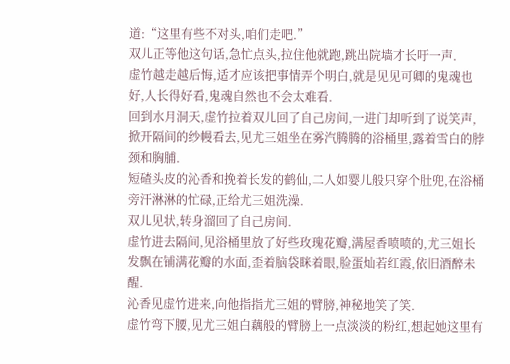道:“这里有些不对头,咱们走吧.”
双儿正等他这句话,急忙点头,拉住他就跑,跳出院墙才长吁一声.
虚竹越走越后悔,适才应该把事情弄个明白,就是见见可卿的鬼魂也好,人长得好看,鬼魂自然也不会太难看.
回到水月洞天,虚竹拉着双儿回了自己房间,一进门却听到了说笑声,掀开隔间的纱幔看去,见尤三姐坐在雾汽腾腾的浴桶里,露着雪白的脖颈和胸脯.
短碴头皮的沁香和挽着长发的鹤仙,二人如婴儿般只穿个肚兜,在浴桶旁汗淋淋的忙碌,正给尤三姐洗澡.
双儿见状,转身溜回了自己房间.
虚竹进去隔间,见浴桶里放了好些玫瑰花瓣,满屋香喷喷的,尤三姐长发飘在铺满花瓣的水面,歪着脑袋眯着眼,脸蛋灿若红霞,依旧酒醉未醒.
沁香见虚竹进来,向他指指尤三姐的臂膀,神秘地笑了笑.
虚竹弯下腰,见尤三姐白藕般的臂膀上一点淡淡的粉红,想起她这里有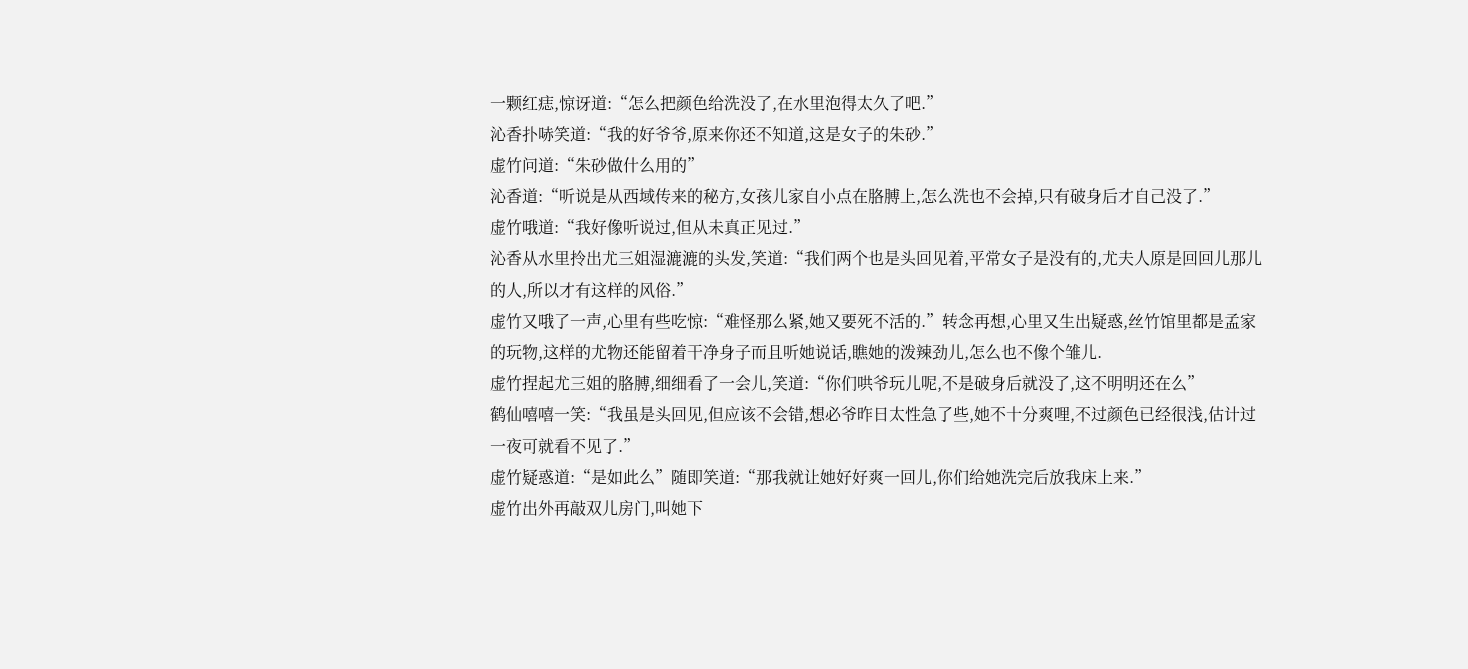一颗红痣,惊讶道:“怎么把颜色给洗没了,在水里泡得太久了吧.”
沁香扑哧笑道:“我的好爷爷,原来你还不知道,这是女子的朱砂.”
虚竹问道:“朱砂做什么用的”
沁香道:“听说是从西域传来的秘方,女孩儿家自小点在胳膊上,怎么洗也不会掉,只有破身后才自己没了.”
虚竹哦道:“我好像听说过,但从未真正见过.”
沁香从水里拎出尤三姐湿漉漉的头发,笑道:“我们两个也是头回见着,平常女子是没有的,尤夫人原是回回儿那儿的人,所以才有这样的风俗.”
虚竹又哦了一声,心里有些吃惊:“难怪那么紧,她又要死不活的.”转念再想,心里又生出疑惑,丝竹馆里都是孟家的玩物,这样的尤物还能留着干净身子而且听她说话,瞧她的泼辣劲儿,怎么也不像个雏儿.
虚竹捏起尤三姐的胳膊,细细看了一会儿,笑道:“你们哄爷玩儿呢,不是破身后就没了,这不明明还在么”
鹤仙嘻嘻一笑:“我虽是头回见,但应该不会错,想必爷昨日太性急了些,她不十分爽哩,不过颜色已经很浅,估计过一夜可就看不见了.”
虚竹疑惑道:“是如此么”随即笑道:“那我就让她好好爽一回儿,你们给她洗完后放我床上来.”
虚竹出外再敲双儿房门,叫她下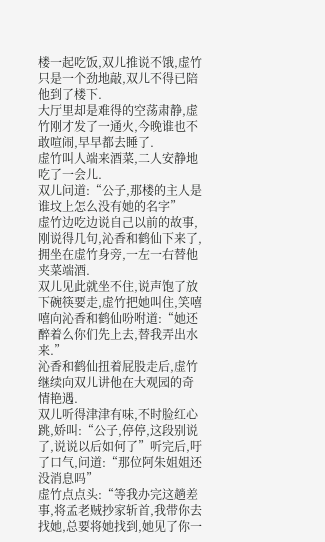楼一起吃饭,双儿推说不饿,虚竹只是一个劲地敲,双儿不得已陪他到了楼下.
大厅里却是难得的空荡肃静,虚竹刚才发了一通火,今晚谁也不敢喧闹,早早都去睡了.
虚竹叫人端来酒菜,二人安静地吃了一会儿.
双儿问道:“公子,那楼的主人是谁坟上怎么没有她的名字”
虚竹边吃边说自己以前的故事,刚说得几句,沁香和鹤仙下来了,拥坐在虚竹身旁,一左一右替他夹菜端酒.
双儿见此就坐不住,说声饱了放下碗筷要走,虚竹把她叫住,笑嘻嘻向沁香和鹤仙吩咐道:“她还醉着么你们先上去,替我弄出水来.”
沁香和鹤仙扭着屁股走后,虚竹继续向双儿讲他在大观园的奇情艳遇.
双儿听得津津有味,不时脸红心跳,娇叫:“公子,停停,这段别说了,说说以后如何了”听完后,吁了口气,问道:“那位阿朱姐姐还没消息吗”
虚竹点点头:“等我办完这趟差事,将孟老贼抄家斩首,我带你去找她,总要将她找到,她见了你一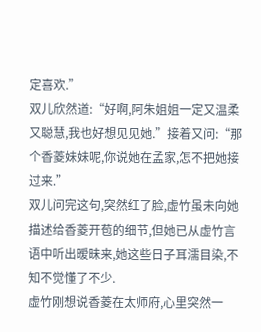定喜欢.”
双儿欣然道:“好啊,阿朱姐姐一定又温柔又聪慧,我也好想见见她.”接着又问:“那个香菱妹妹呢,你说她在孟家,怎不把她接过来.”
双儿问完这句,突然红了脸,虚竹虽未向她描述给香菱开苞的细节,但她已从虚竹言语中听出暧昧来,她这些日子耳濡目染,不知不觉懂了不少.
虚竹刚想说香菱在太师府,心里突然一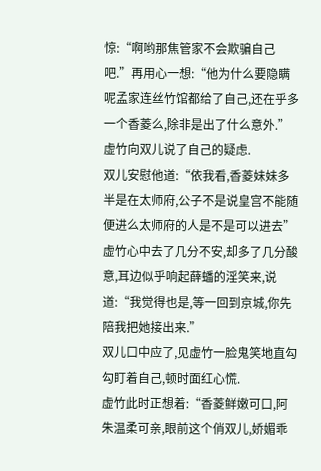惊:“啊哟那焦管家不会欺骗自己吧.”再用心一想:“他为什么要隐瞒呢孟家连丝竹馆都给了自己,还在乎多一个香菱么,除非是出了什么意外.”
虚竹向双儿说了自己的疑虑.
双儿安慰他道:“依我看,香菱妹妹多半是在太师府,公子不是说皇宫不能随便进么太师府的人是不是可以进去”
虚竹心中去了几分不安,却多了几分酸意,耳边似乎响起薛蟠的淫笑来,说道:“我觉得也是,等一回到京城,你先陪我把她接出来.”
双儿口中应了,见虚竹一脸鬼笑地直勾勾盯着自己,顿时面红心慌.
虚竹此时正想着:“香菱鲜嫩可口,阿朱温柔可亲,眼前这个俏双儿,娇媚乖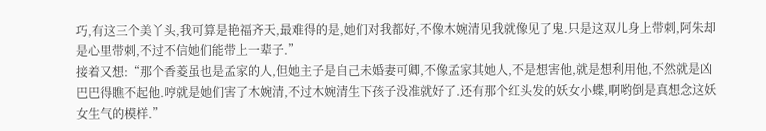巧,有这三个美丫头,我可算是艳福齐天,最难得的是,她们对我都好,不像木婉清见我就像见了鬼.只是这双儿身上带刺,阿朱却是心里带刺,不过不信她们能带上一辈子.”
接着又想:“那个香菱虽也是孟家的人,但她主子是自己未婚妻可卿,不像孟家其她人,不是想害他,就是想利用他,不然就是凶巴巴得瞧不起他.哼就是她们害了木婉清,不过木婉清生下孩子没准就好了.还有那个红头发的妖女小蝶,啊哟倒是真想念这妖女生气的模样.”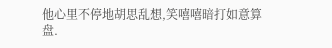他心里不停地胡思乱想,笑嘻嘻暗打如意算盘.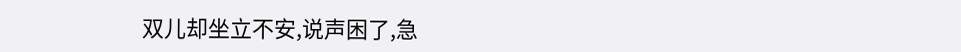双儿却坐立不安,说声困了,急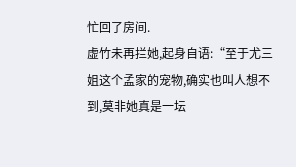忙回了房间.
虚竹未再拦她,起身自语:“至于尤三姐这个孟家的宠物,确实也叫人想不到,莫非她真是一坛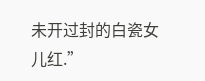未开过封的白瓷女儿红.”